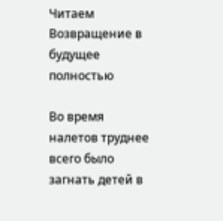Читаем Возвращение в будущее полностью

Во время налетов труднее всего было загнать детей в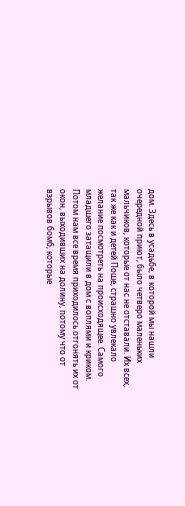дом. Здесь в усадьбе, в которой мы нашли очередной приют, было четверо маленьких мальчиков, которые от нас не отставали. Их всех, так же как и детей Поше, страшно увлекало желание посмотреть на происходящее. Самого младшего затащили в дом с воплями и криком. Потом нам все время приходилось отгонять их от окон, выходивших на долину, потому что от взрывов бомб, которые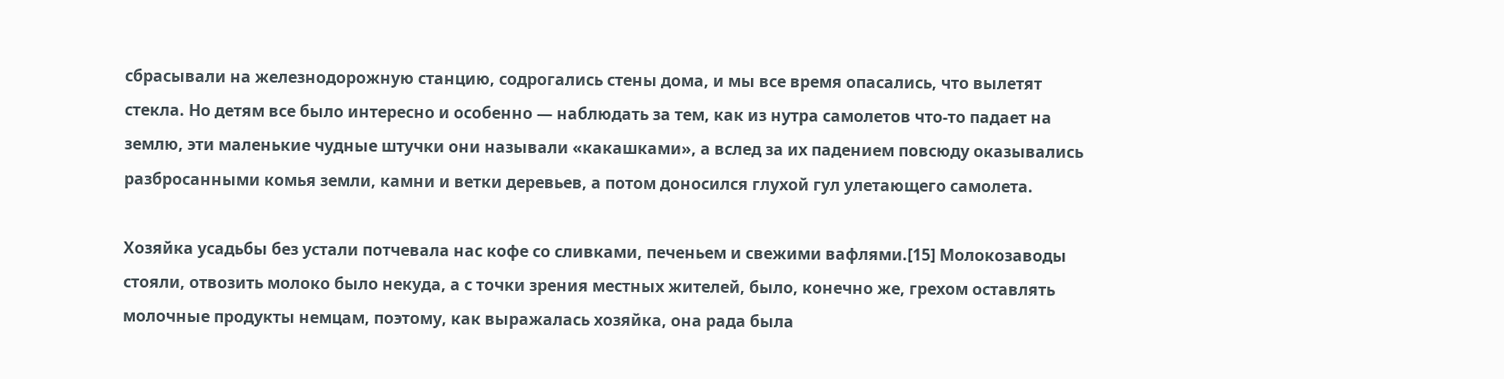сбрасывали на железнодорожную станцию, содрогались стены дома, и мы все время опасались, что вылетят стекла. Но детям все было интересно и особенно — наблюдать за тем, как из нутра самолетов что-то падает на землю, эти маленькие чудные штучки они называли «какашками», а вслед за их падением повсюду оказывались разбросанными комья земли, камни и ветки деревьев, а потом доносился глухой гул улетающего самолета.

Хозяйка усадьбы без устали потчевала нас кофе со сливками, печеньем и свежими вафлями.[15] Молокозаводы стояли, отвозить молоко было некуда, а с точки зрения местных жителей, было, конечно же, грехом оставлять молочные продукты немцам, поэтому, как выражалась хозяйка, она рада была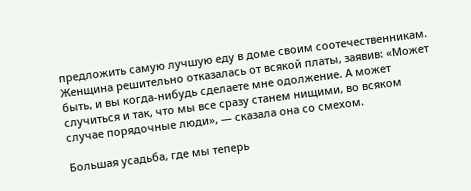предложить самую лучшую еду в доме своим соотечественникам. Женщина решительно отказалась от всякой платы, заявив: «Может быть, и вы когда-нибудь сделаете мне одолжение. А может случиться и так, что мы все сразу станем нищими, во всяком случае порядочные люди», — сказала она со смехом.

Большая усадьба, где мы теперь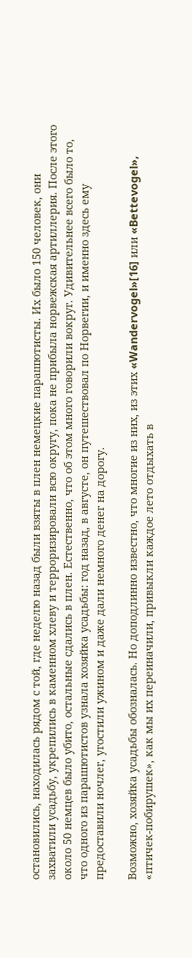остановились, находилась рядом с той, где неделю назад были взяты в плен немецкие парашютисты. Их было 150 человек, они захватили усадьбу, укрепились в каменном хлеву и терроризировали всю округу, пока не прибыла норвежская артиллерия. После этого около 50 немцев было убито, остальные сдались в плен. Естественно, что об этом много говорили вокруг. Удивительнее всего было то, что одного из парашютистов узнала хозяйка усадьбы: год назад, в августе, он путешествовал по Норвегии, и именно здесь ему предоставили ночлег, угостили ужином и даже дали немного денег на дорогу.

Возможно, хозяйка усадьбы обозналась. Но доподлинно известно, что многие из них, из этих «Wandervogel»[16] или «Bettevogel», «птичек-побирушек», как мы их переиначили, привыкли каждое лето отдыхать в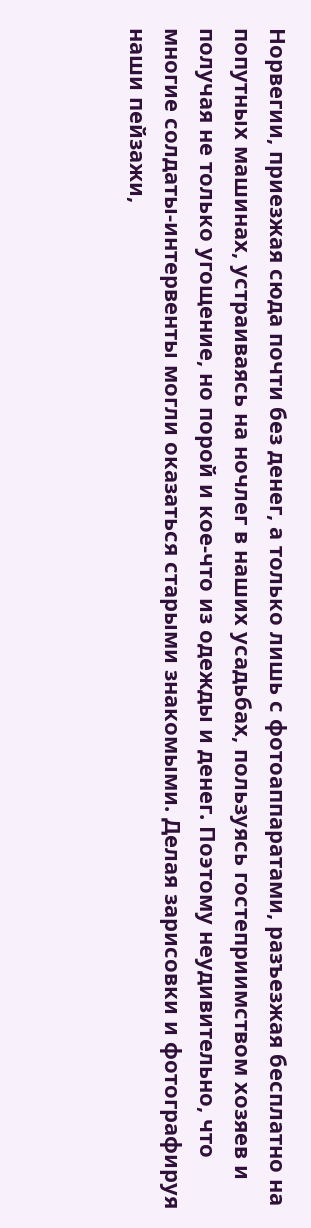Норвегии, приезжая сюда почти без денег, а только лишь с фотоаппаратами, разъезжая бесплатно на попутных машинах, устраиваясь на ночлег в наших усадьбах, пользуясь гостеприимством хозяев и получая не только угощение, но порой и кое-что из одежды и денег. Поэтому неудивительно, что многие солдаты-интервенты могли оказаться старыми знакомыми. Делая зарисовки и фотографируя наши пейзажи,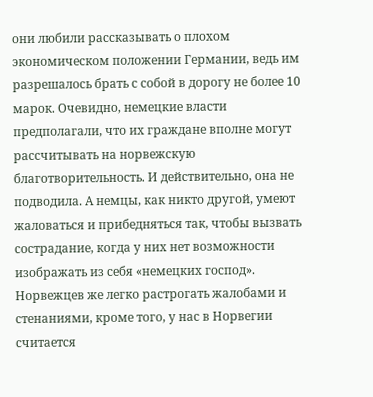они любили рассказывать о плохом экономическом положении Германии, ведь им разрешалось брать с собой в дорогу не более 10 марок. Очевидно, немецкие власти предполагали, что их граждане вполне могут рассчитывать на норвежскую благотворительность. И действительно, она не подводила. А немцы, как никто другой, умеют жаловаться и прибедняться так, чтобы вызвать сострадание, когда у них нет возможности изображать из себя «немецких господ». Норвежцев же легко растрогать жалобами и стенаниями, кроме того, у нас в Норвегии считается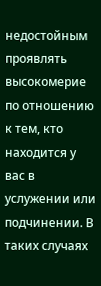недостойным проявлять высокомерие по отношению к тем, кто находится у вас в услужении или подчинении. В таких случаях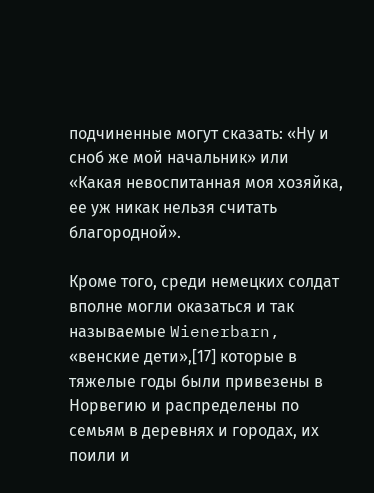подчиненные могут сказать: «Ну и сноб же мой начальник» или «Какая невоспитанная моя хозяйка, ее уж никак нельзя считать благородной».

Кроме того, среди немецких солдат вполне могли оказаться и так называемые Wienerbarn, «венские дети»,[17] которые в тяжелые годы были привезены в Норвегию и распределены по семьям в деревнях и городах, их поили и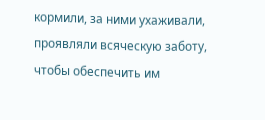кормили, за ними ухаживали, проявляли всяческую заботу, чтобы обеспечить им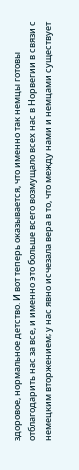здоровое, нормальное детство. И вот теперь оказывается, что именно так немцы готовы отблагодарить нас за все, и именно это больше всего возмущало всех нас в Норвегии в связи с немецким вторжением; у нас явно исчезала вера в то, что между нами и немцами существует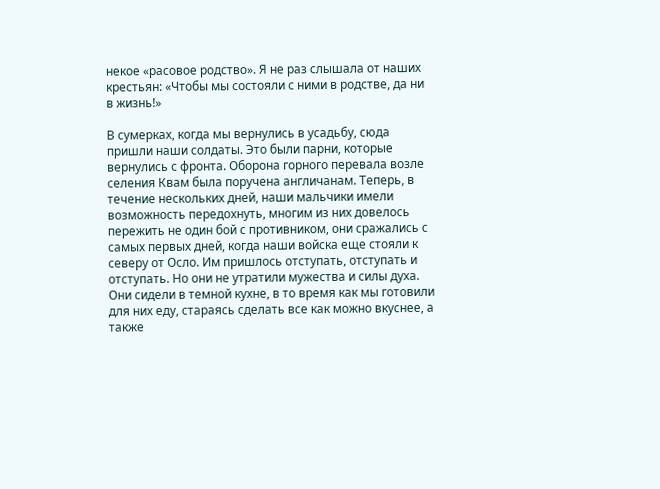некое «расовое родство». Я не раз слышала от наших крестьян: «Чтобы мы состояли с ними в родстве, да ни в жизнь!»

В сумерках, когда мы вернулись в усадьбу, сюда пришли наши солдаты. Это были парни, которые вернулись с фронта. Оборона горного перевала возле селения Квам была поручена англичанам. Теперь, в течение нескольких дней, наши мальчики имели возможность передохнуть, многим из них довелось пережить не один бой с противником, они сражались с самых первых дней, когда наши войска еще стояли к северу от Осло. Им пришлось отступать, отступать и отступать. Но они не утратили мужества и силы духа. Они сидели в темной кухне, в то время как мы готовили для них еду, стараясь сделать все как можно вкуснее, а также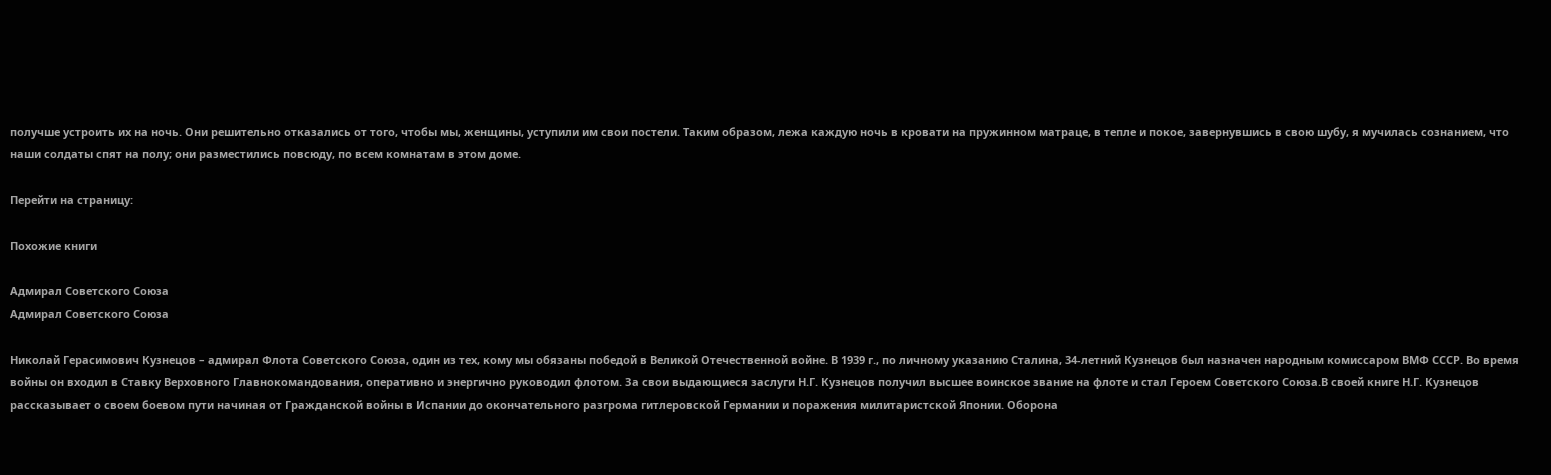получше устроить их на ночь. Они решительно отказались от того, чтобы мы, женщины, уступили им свои постели. Таким образом, лежа каждую ночь в кровати на пружинном матраце, в тепле и покое, завернувшись в свою шубу, я мучилась сознанием, что наши солдаты спят на полу; они разместились повсюду, по всем комнатам в этом доме.

Перейти на страницу:

Похожие книги

Адмирал Советского Союза
Адмирал Советского Союза

Николай Герасимович Кузнецов – адмирал Флота Советского Союза, один из тех, кому мы обязаны победой в Великой Отечественной войне. В 1939 г., по личному указанию Сталина, 34-летний Кузнецов был назначен народным комиссаром ВМФ СССР. Во время войны он входил в Ставку Верховного Главнокомандования, оперативно и энергично руководил флотом. За свои выдающиеся заслуги Н.Г. Кузнецов получил высшее воинское звание на флоте и стал Героем Советского Союза.В своей книге Н.Г. Кузнецов рассказывает о своем боевом пути начиная от Гражданской войны в Испании до окончательного разгрома гитлеровской Германии и поражения милитаристской Японии. Оборона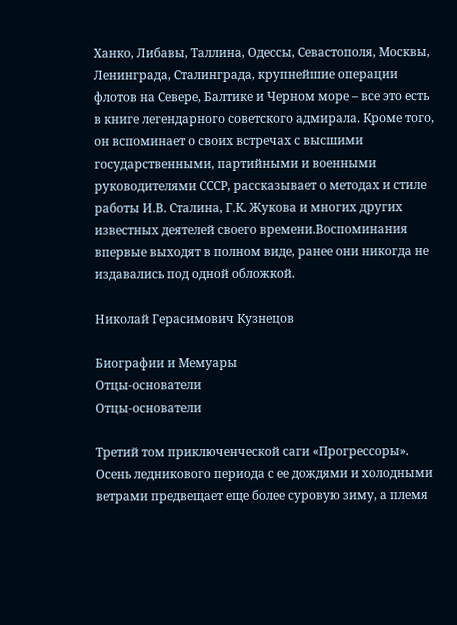Ханко, Либавы, Таллина, Одессы, Севастополя, Москвы, Ленинграда, Сталинграда, крупнейшие операции флотов на Севере, Балтике и Черном море – все это есть в книге легендарного советского адмирала. Кроме того, он вспоминает о своих встречах с высшими государственными, партийными и военными руководителями СССР, рассказывает о методах и стиле работы И.В. Сталина, Г.К. Жукова и многих других известных деятелей своего времени.Воспоминания впервые выходят в полном виде, ранее они никогда не издавались под одной обложкой.

Николай Герасимович Кузнецов

Биографии и Мемуары
Отцы-основатели
Отцы-основатели

Третий том приключенческой саги «Прогрессоры». Осень ледникового периода с ее дождями и холодными ветрами предвещает еще более суровую зиму, а племя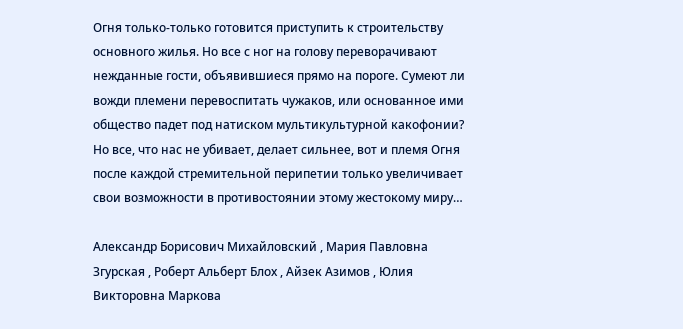Огня только-только готовится приступить к строительству основного жилья. Но все с ног на голову переворачивают нежданные гости, объявившиеся прямо на пороге. Сумеют ли вожди племени перевоспитать чужаков, или основанное ими общество падет под натиском мультикультурной какофонии? Но все, что нас не убивает, делает сильнее, вот и племя Огня после каждой стремительной перипетии только увеличивает свои возможности в противостоянии этому жестокому миру…

Александр Борисович Михайловский , Мария Павловна Згурская , Роберт Альберт Блох , Айзек Азимов , Юлия Викторовна Маркова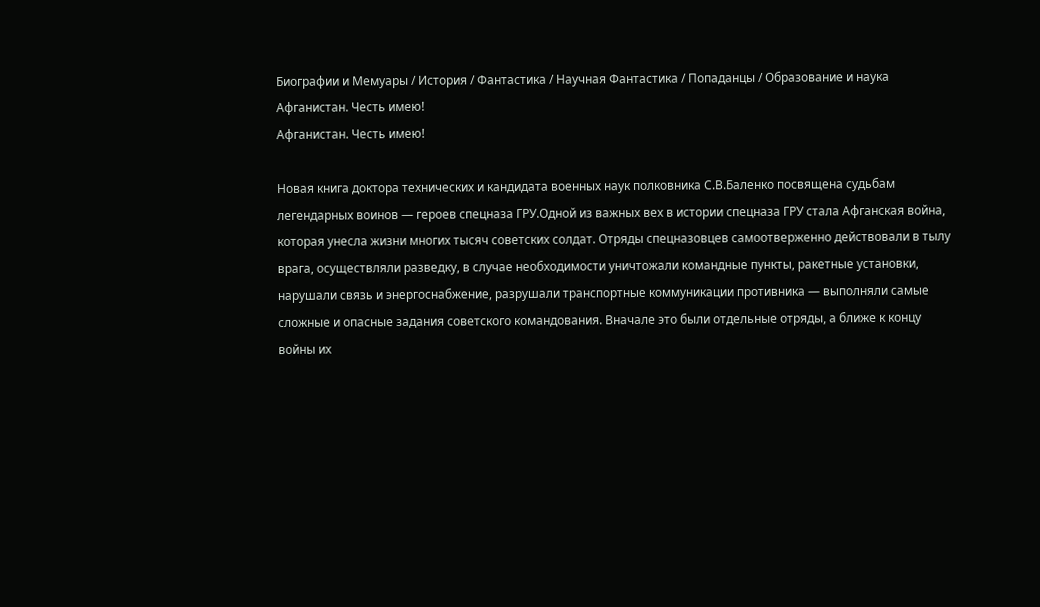Биографии и Мемуары / История / Фантастика / Научная Фантастика / Попаданцы / Образование и наука
Афганистан. Честь имею!
Афганистан. Честь имею!

Новая книга доктора технических и кандидата военных наук полковника С.В.Баленко посвящена судьбам легендарных воинов — героев спецназа ГРУ.Одной из важных вех в истории спецназа ГРУ стала Афганская война, которая унесла жизни многих тысяч советских солдат. Отряды спецназовцев самоотверженно действовали в тылу врага, осуществляли разведку, в случае необходимости уничтожали командные пункты, ракетные установки, нарушали связь и энергоснабжение, разрушали транспортные коммуникации противника — выполняли самые сложные и опасные задания советского командования. Вначале это были отдельные отряды, а ближе к концу войны их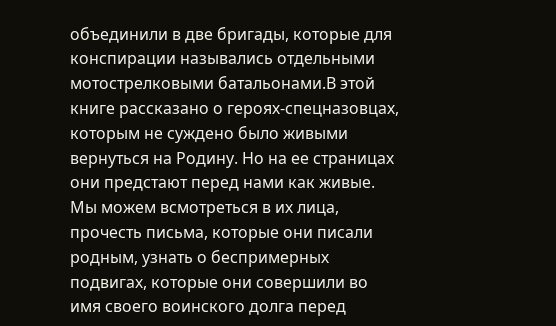объединили в две бригады, которые для конспирации назывались отдельными мотострелковыми батальонами.В этой книге рассказано о героях‑спецназовцах, которым не суждено было живыми вернуться на Родину. Но на ее страницах они предстают перед нами как живые. Мы можем всмотреться в их лица, прочесть письма, которые они писали родным, узнать о беспримерных подвигах, которые они совершили во имя своего воинского долга перед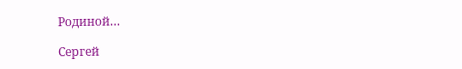Родиной…

Сергей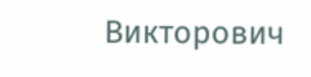Викторович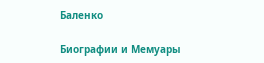Баленко

Биографии и Мемуары